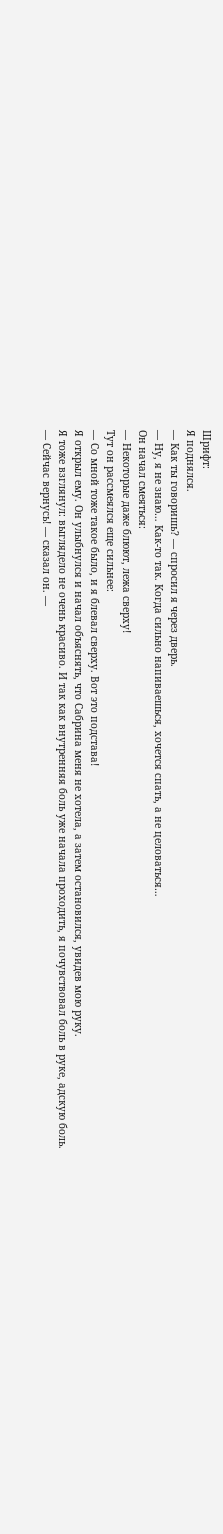Шрифт:
Я поднялся.
— Как ты говоришь? — спросил я через дверь.
— Ну, я не знаю… Как-то так. Когда сильно напиваешься, хочется спать, а не целоваться…
Он начал смеяться:
— Некоторые даже блюют, лежа сверху!
Тут он рассмеялся еще сильнее:
— Со мной тоже такое было, и я блевал сверху. Вот это подстава!
Я открыл ему. Он улыбнулся и начал объяснять, что Сабрина меня не хотела, а затем остановился, увидев мою руку.
Я тоже взглянул: выглядело не очень красиво. И так как внутренняя боль уже начала проходить, я почувствовал боль в руке, адскую боль.
— Сейчас вернусь! — сказал он. —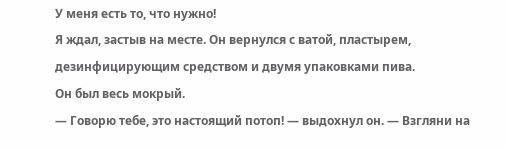У меня есть то, что нужно!
Я ждал, застыв на месте. Он вернулся с ватой, пластырем, дезинфицирующим средством и двумя упаковками пива.
Он был весь мокрый.
— Говорю тебе, это настоящий потоп! — выдохнул он. — Взгляни на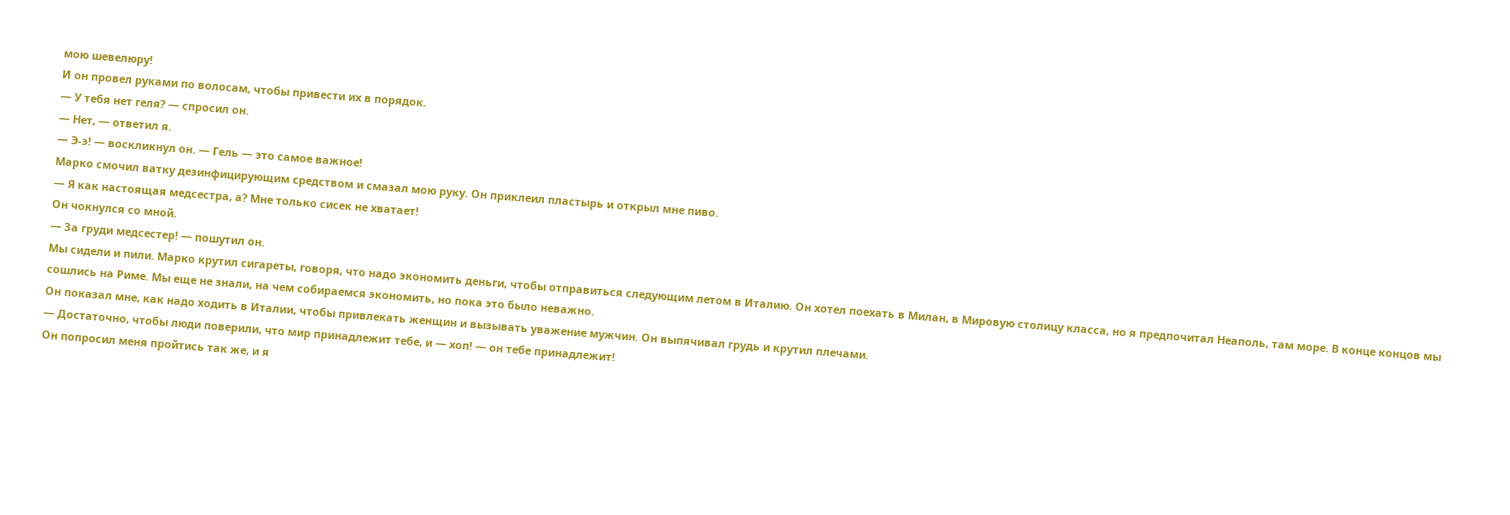мою шевелюру!
И он провел руками по волосам, чтобы привести их в порядок.
— У тебя нет геля? — спросил он.
— Нет, — ответил я.
— Э-э! — воскликнул он. — Гель — это самое важное!
Марко смочил ватку дезинфицирующим средством и смазал мою руку. Он приклеил пластырь и открыл мне пиво.
— Я как настоящая медсестра, а? Мне только сисек не хватает!
Он чокнулся со мной.
— За груди медсестер! — пошутил он.
Мы сидели и пили. Марко крутил сигареты, говоря, что надо экономить деньги, чтобы отправиться следующим летом в Италию. Он хотел поехать в Милан, в Мировую столицу класса, но я предпочитал Неаполь, там море. В конце концов мы сошлись на Риме. Мы еще не знали, на чем собираемся экономить, но пока это было неважно.
Он показал мне, как надо ходить в Италии, чтобы привлекать женщин и вызывать уважение мужчин. Он выпячивал грудь и крутил плечами.
— Достаточно, чтобы люди поверили, что мир принадлежит тебе, и — хоп! — он тебе принадлежит!
Он попросил меня пройтись так же, и я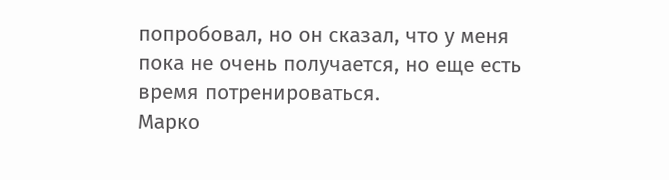попробовал, но он сказал, что у меня пока не очень получается, но еще есть время потренироваться.
Марко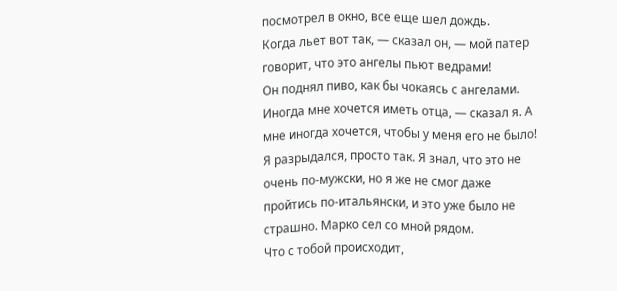посмотрел в окно, все еще шел дождь.
Когда льет вот так, — сказал он, — мой патер говорит, что это ангелы пьют ведрами!
Он поднял пиво, как бы чокаясь с ангелами.
Иногда мне хочется иметь отца, — сказал я. А мне иногда хочется, чтобы у меня его не было!
Я разрыдался, просто так. Я знал, что это не очень по-мужски, но я же не смог даже пройтись по-итальянски, и это уже было не страшно. Марко сел со мной рядом.
Что с тобой происходит,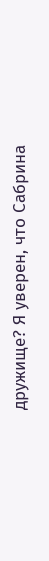дружище? Я уверен, что Сабрина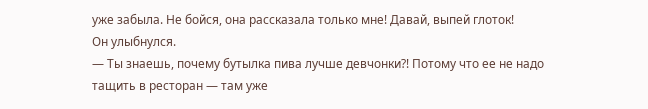уже забыла. Не бойся, она рассказала только мне! Давай, выпей глоток!
Он улыбнулся.
— Ты знаешь, почему бутылка пива лучше девчонки?! Потому что ее не надо тащить в ресторан — там уже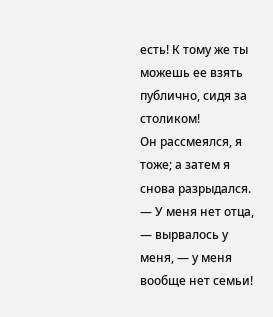есть! К тому же ты можешь ее взять публично, сидя за столиком!
Он рассмеялся, я тоже; а затем я снова разрыдался.
— У меня нет отца, — вырвалось у меня, — у меня вообще нет семьи!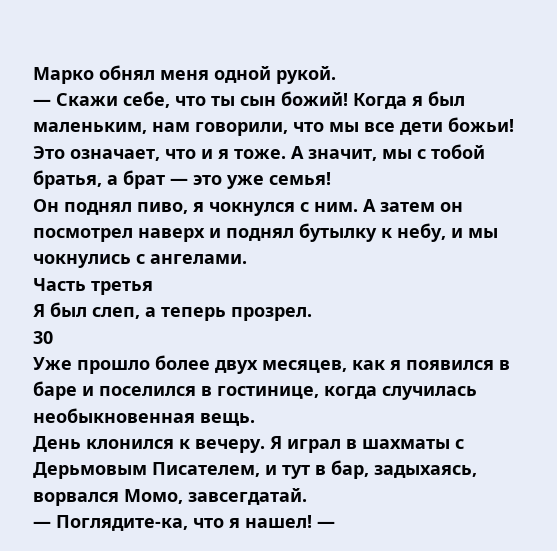Марко обнял меня одной рукой.
— Скажи себе, что ты сын божий! Когда я был маленьким, нам говорили, что мы все дети божьи! Это означает, что и я тоже. А значит, мы с тобой братья, а брат — это уже семья!
Он поднял пиво, я чокнулся с ним. А затем он посмотрел наверх и поднял бутылку к небу, и мы чокнулись с ангелами.
Часть третья
Я был слеп, а теперь прозрел.
30
Уже прошло более двух месяцев, как я появился в баре и поселился в гостинице, когда случилась необыкновенная вещь.
День клонился к вечеру. Я играл в шахматы с Дерьмовым Писателем, и тут в бар, задыхаясь, ворвался Момо, завсегдатай.
— Поглядите-ка, что я нашел! —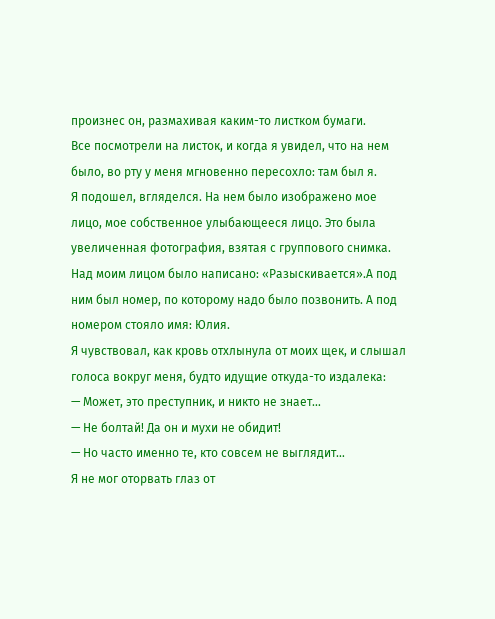произнес он, размахивая каким-то листком бумаги.
Все посмотрели на листок, и когда я увидел, что на нем было, во рту у меня мгновенно пересохло: там был я.
Я подошел, вгляделся. На нем было изображено мое лицо, мое собственное улыбающееся лицо. Это была увеличенная фотография, взятая с группового снимка. Над моим лицом было написано: «Разыскивается».А под ним был номер, по которому надо было позвонить. А под номером стояло имя: Юлия.
Я чувствовал, как кровь отхлынула от моих щек, и слышал голоса вокруг меня, будто идущие откуда-то издалека:
— Может, это преступник, и никто не знает…
— Не болтай! Да он и мухи не обидит!
— Но часто именно те, кто совсем не выглядит…
Я не мог оторвать глаз от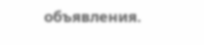объявления.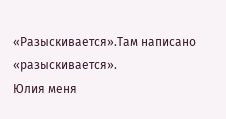«Разыскивается».Там написано «разыскивается».
Юлия меня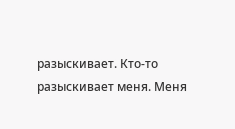разыскивает. Кто-то разыскивает меня. Меня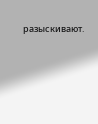разыскивают.